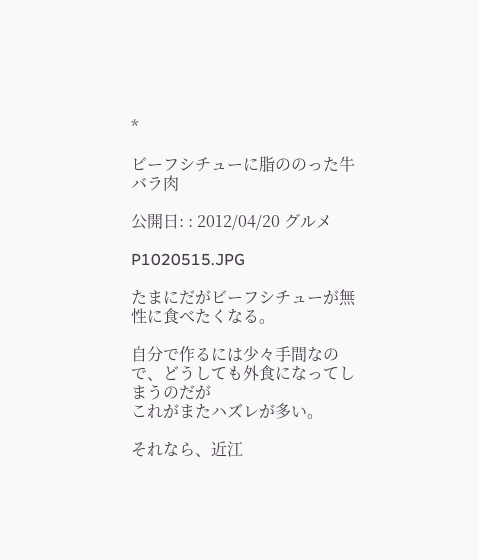*

ビーフシチューに脂ののった牛バラ肉

公開日: : 2012/04/20 グルメ

P1020515.JPG

たまにだがビーフシチューが無性に食べたくなる。

自分で作るには少々手間なので、どうしても外食になってしまうのだが
これがまたハズレが多い。

それなら、近江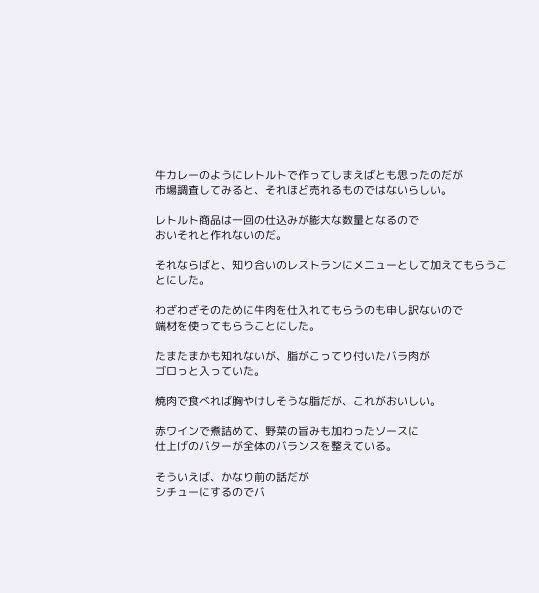牛カレーのようにレトルトで作ってしまえばとも思ったのだが
市場調査してみると、それほど売れるものではないらしい。

レトルト商品は一回の仕込みが膨大な数量となるので
おいそれと作れないのだ。

それならばと、知り合いのレストランにメニューとして加えてもらうことにした。

わざわざそのために牛肉を仕入れてもらうのも申し訳ないので
端材を使ってもらうことにした。

たまたまかも知れないが、脂がこってり付いたバラ肉が
ゴロっと入っていた。

焼肉で食べれば胸やけしそうな脂だが、これがおいしい。

赤ワインで煮詰めて、野菜の旨みも加わったソースに
仕上げのバターが全体のバランスを整えている。

そういえば、かなり前の話だが
シチューにするのでバ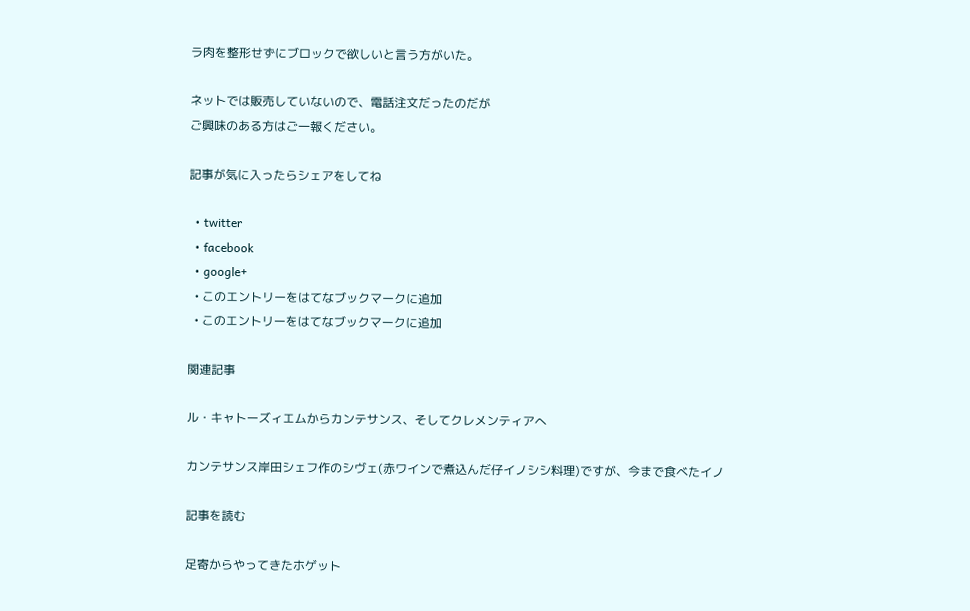ラ肉を整形せずにブロックで欲しいと言う方がいた。

ネットでは販売していないので、電話注文だったのだが
ご興味のある方はご一報ください。

記事が気に入ったらシェアをしてね

  • twitter
  • facebook
  • google+
  • このエントリーをはてなブックマークに追加
  • このエントリーをはてなブックマークに追加

関連記事

ル・キャトーズィエムからカンテサンス、そしてクレメンティアへ

カンテサンス岸田シェフ作のシヴェ(赤ワインで煮込んだ仔イノシシ料理)ですが、今まで食べたイノ

記事を読む

足寄からやってきたホゲット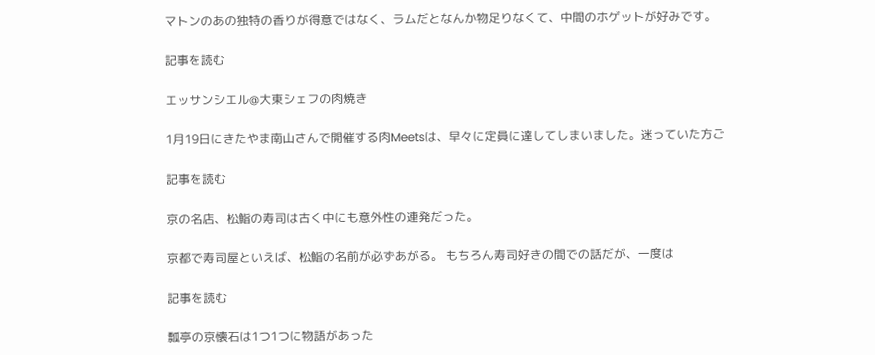マトンのあの独特の香りが得意ではなく、ラムだとなんか物足りなくて、中間のホゲットが好みです。

記事を読む

エッサンシエル@大東シェフの肉焼き

1月19日にきたやま南山さんで開催する肉Meetsは、早々に定員に達してしまいました。迷っていた方ご

記事を読む

京の名店、松鮨の寿司は古く中にも意外性の連発だった。

京都で寿司屋といえば、松鮨の名前が必ずあがる。 もちろん寿司好きの間での話だが、一度は

記事を読む

瓢亭の京懐石は1つ1つに物語があった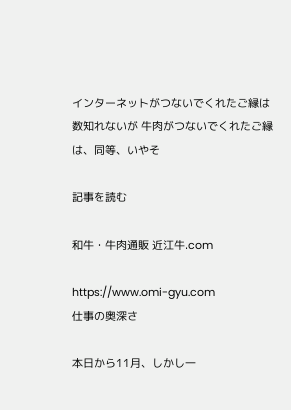インターネットがつないでくれたご縁は数知れないが 牛肉がつないでくれたご縁は、同等、いやそ

記事を読む

和牛・牛肉通販 近江牛.com

https://www.omi-gyu.com
仕事の奥深さ

本日から11月、しかし一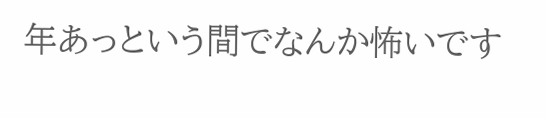年あっという間でなんか怖いです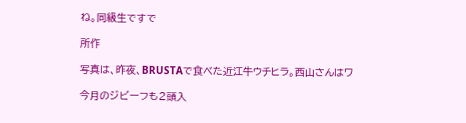ね。同級生ですで

所作

写真は、昨夜、BRUSTAで食べた近江牛ウチヒラ。西山さんはワ

今月のジビーフも2頭入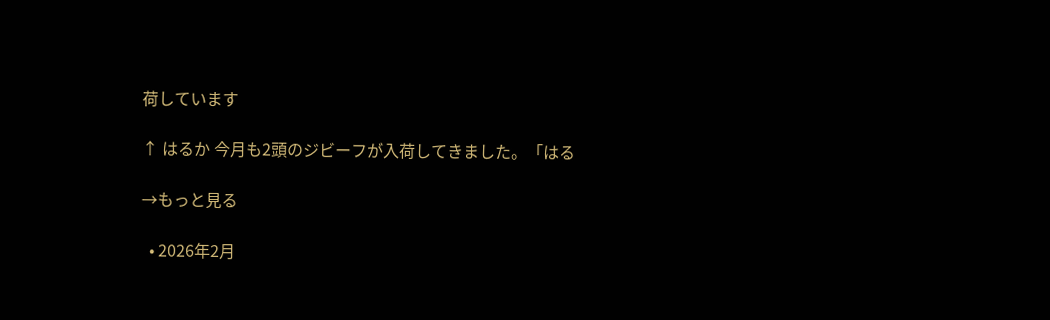荷しています

↑ はるか 今月も2頭のジビーフが入荷してきました。「はる

→もっと見る

  • 2026年2月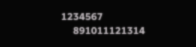1234567
    891011121314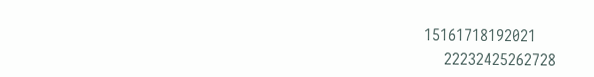15161718192021
    22232425262728